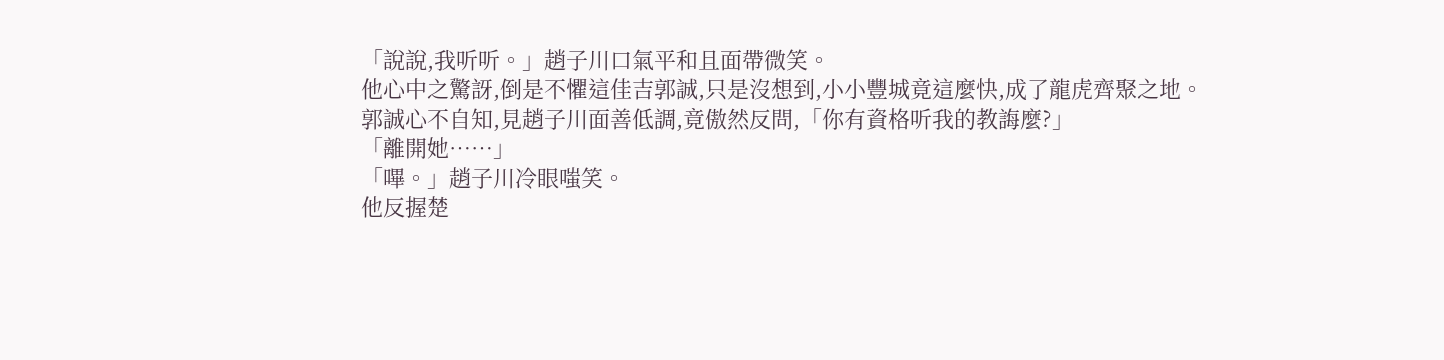「說說,我听听。」趙子川口氣平和且面帶微笑。
他心中之驚訝,倒是不懼這佳吉郭誠,只是沒想到,小小豐城竟這麼快,成了龍虎齊聚之地。
郭誠心不自知,見趙子川面善低調,竟傲然反問,「你有資格听我的教誨麼?」
「離開她……」
「嗶。」趙子川冷眼嗤笑。
他反握楚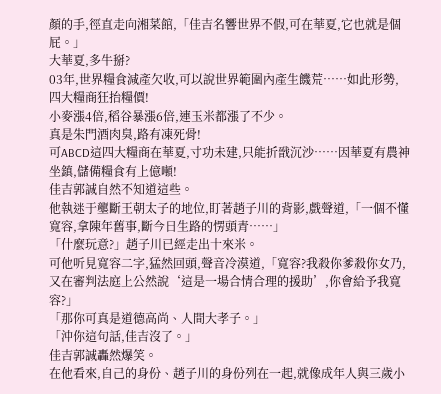顏的手,徑直走向湘菜館,「佳吉名響世界不假,可在華夏,它也就是個屁。」
大華夏,多牛掰?
03年,世界糧食減產欠收,可以說世界範圍內產生饑荒……如此形勢,四大糧商狂抬糧價!
小麥漲4倍,稻谷暴漲6倍,連玉米都漲了不少。
真是朱門酒肉臭,路有凍死骨!
可ABCD這四大糧商在華夏,寸功未建,只能折戩沉沙……因華夏有農神坐鎮,儲備糧食有上億噸!
佳吉郭誠自然不知道這些。
他執迷于壟斷王朝太子的地位,盯著趙子川的背影,戲聲道,「一個不懂寬容,拿陳年舊事,斷今日生路的愣頭青……」
「什麼玩意?」趙子川已經走出十來米。
可他听見寬容二字,猛然回頭,聲音冷漠道,「寬容?我殺你爹殺你女乃,又在審判法庭上公然說‘這是一場合情合理的援助’,你會給予我寬容?」
「那你可真是道德高尚、人間大孝子。」
「沖你這句話,佳吉沒了。」
佳吉郭誠轟然爆笑。
在他看來,自己的身份、趙子川的身份列在一起,就像成年人與三歲小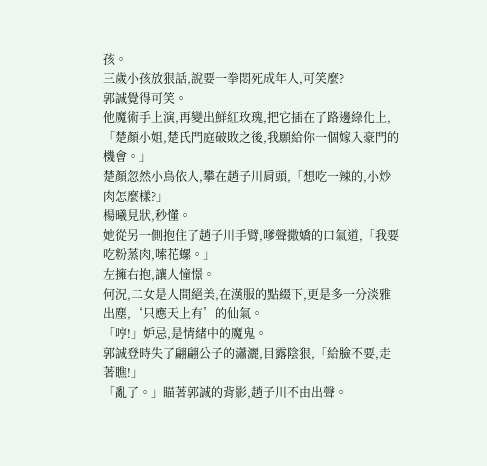孩。
三歲小孩放狠話,說要一拳悶死成年人,可笑麼?
郭誠覺得可笑。
他魔術手上演,再變出鮮紅玫瑰,把它插在了路邊綠化上,「楚顏小姐,楚氏門庭破敗之後,我願給你一個嫁入豪門的機會。」
楚顏忽然小鳥依人,攀在趙子川肩頭,「想吃一辣的,小炒肉怎麼樣?」
楊曦見狀,秒懂。
她從另一側抱住了趙子川手臂,嗲聲撒嬌的口氣道,「我要吃粉蒸肉,嗦花螺。」
左擁右抱,讓人憧憬。
何況,二女是人間絕美,在漢服的點綴下,更是多一分淡雅出塵,‘只應天上有’的仙氣。
「哼!」妒忌,是情緒中的魔鬼。
郭誠登時失了翩翩公子的瀟灑,目露陰狠,「給臉不要,走著瞧!」
「亂了。」瞄著郭誠的背影,趙子川不由出聲。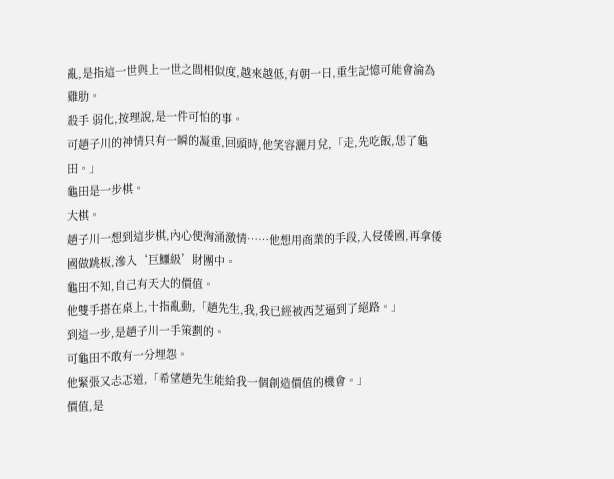亂,是指這一世與上一世之間相似度,越來越低,有朝一日,重生記憶可能會淪為雞肋。
殺手 弱化,按理說,是一件可怕的事。
可趙子川的神情只有一瞬的凝重,回頭時,他笑容灑月兌,「走,先吃飯,恁了龜田。」
龜田是一步棋。
大棋。
趙子川一想到這步棋,內心便洶涌激情……他想用商業的手段,入侵倭國,再拿倭國做跳板,滲入‘巨鱷級’財團中。
龜田不知,自己有天大的價值。
他雙手搭在桌上,十指亂動,「趙先生,我,我已經被西芝逼到了絕路。」
到這一步,是趙子川一手策劃的。
可龜田不敢有一分埋怨。
他緊張又忐忑道,「希望趙先生能給我一個創造價值的機會。」
價值,是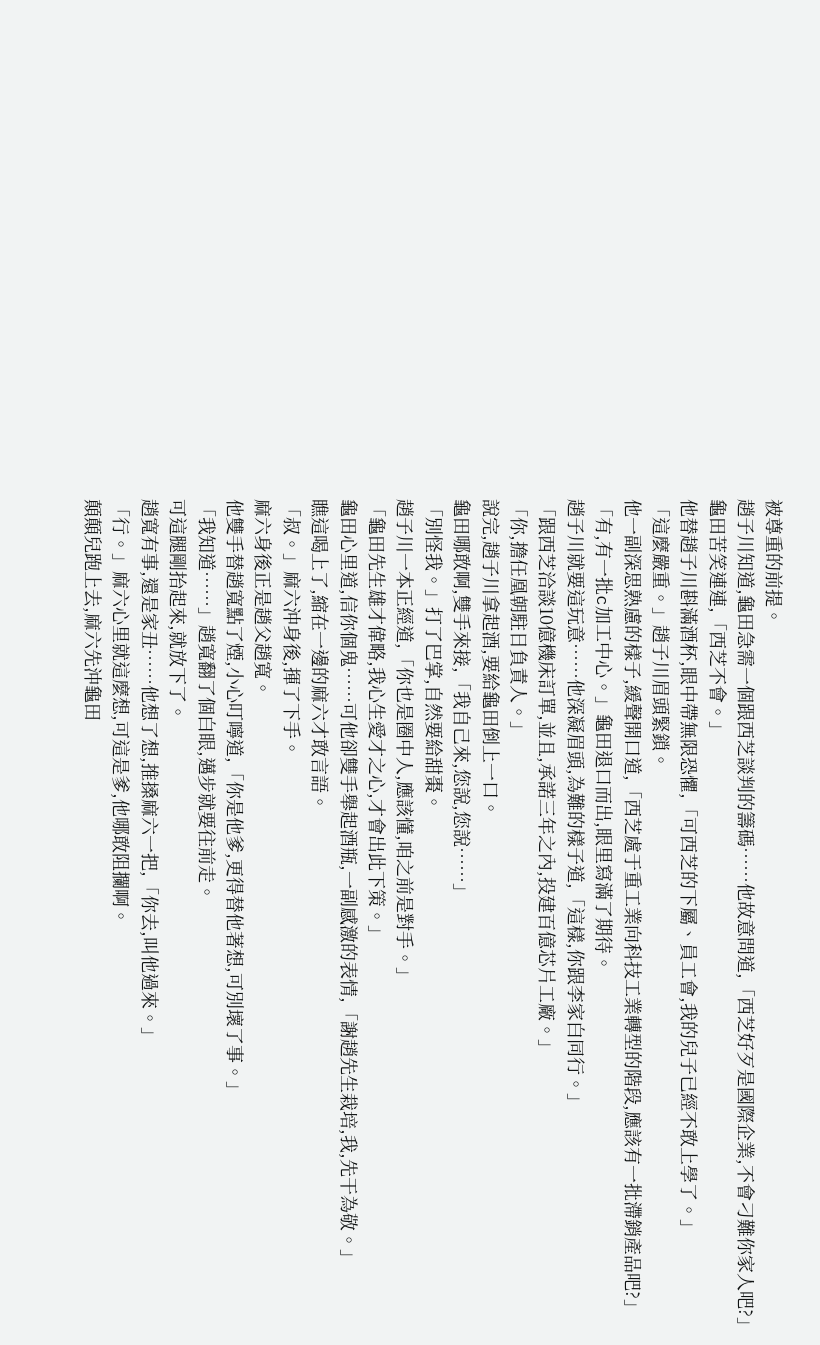被尊重的前提。
趙子川知道,龜田急需一個跟西芝談判的籌碼……他故意問道,「西芝好歹是國際企業,不會刁難你家人吧?」
龜田苦笑連連,「西芝不會。」
他替趙子川斟滿酒杯,眼中帶無限恐懼,「可西芝的下屬、員工會,我的兒子已經不敢上學了。」
「這麼嚴重。」趙子川眉頭緊鎖。
他一副深思熟慮的樣子,緩聲開口道,「西芝處于重工業向科技工業轉型的階段,應該有一批滯銷產品吧?」
「有,有一批c加工中心。」龜田退口而出,眼里寫滿了期待。
趙子川就要這玩意……他深凝眉頭,為難的樣子道,「這樣,你跟李家白同行。」
「跟西芝洽談10億機床訂單,並且,承諾三年之內,投建百億芯片工廠。」
「你,擔任凰朝駐日負責人。」
說完,趙子川拿起酒,要給龜田倒上一口。
龜田哪敢啊,雙手來接,「我自己來,您說,您說……」
「別怪我。」打了巴掌,自然要給甜棗。
趙子川一本正經道,「你也是圈中人,應該懂,咱之前是對手。」
「龜田先生雄才偉略,我心生愛才之心,才會出此下策。」
龜田心里道,信你個鬼……可他卻雙手舉起酒瓶,一副感激的表情,「謝趙先生栽培,我,先干為敬。」
瞧這喝上了,縮在一邊的麻六才敢言語。
「叔。」麻六沖身後,揮了下手。
麻六身後正是趙父趙寬。
他雙手替趙寬點了煙,小心叮嚀道,「你是他爹,更得替他著想,可別壞了事。」
「我知道……」趙寬翻了個白眼,邁步就要往前走。
可這腿剛抬起來,就放下了。
趙寬有事,還是家丑……他想了想,推搡麻六一把,「你去,叫他過來。」
「行。」麻六心里就這麼想,可這是爹,他哪敢阻攔啊。
顛顛兒跑上去,麻六先沖龜田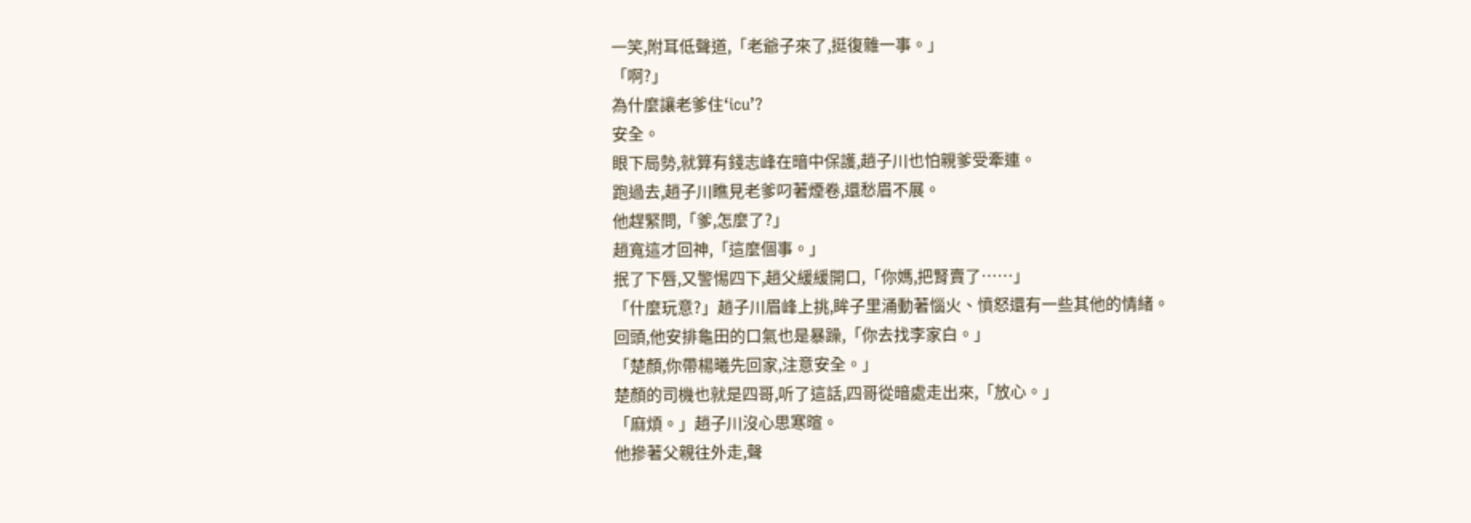一笑,附耳低聲道,「老爺子來了,挺復雜一事。」
「啊?」
為什麼讓老爹住‘icu’?
安全。
眼下局勢,就算有錢志峰在暗中保護,趙子川也怕親爹受牽連。
跑過去,趙子川瞧見老爹叼著煙卷,還愁眉不展。
他趕緊問,「爹,怎麼了?」
趙寬這才回神,「這麼個事。」
抿了下唇,又警惕四下,趙父緩緩開口,「你媽,把腎賣了……」
「什麼玩意?」趙子川眉峰上挑,眸子里涌動著惱火、憤怒還有一些其他的情緒。
回頭,他安排龜田的口氣也是暴躁,「你去找李家白。」
「楚顏,你帶楊曦先回家,注意安全。」
楚顏的司機也就是四哥,听了這話,四哥從暗處走出來,「放心。」
「麻煩。」趙子川沒心思寒暄。
他摻著父親往外走,聲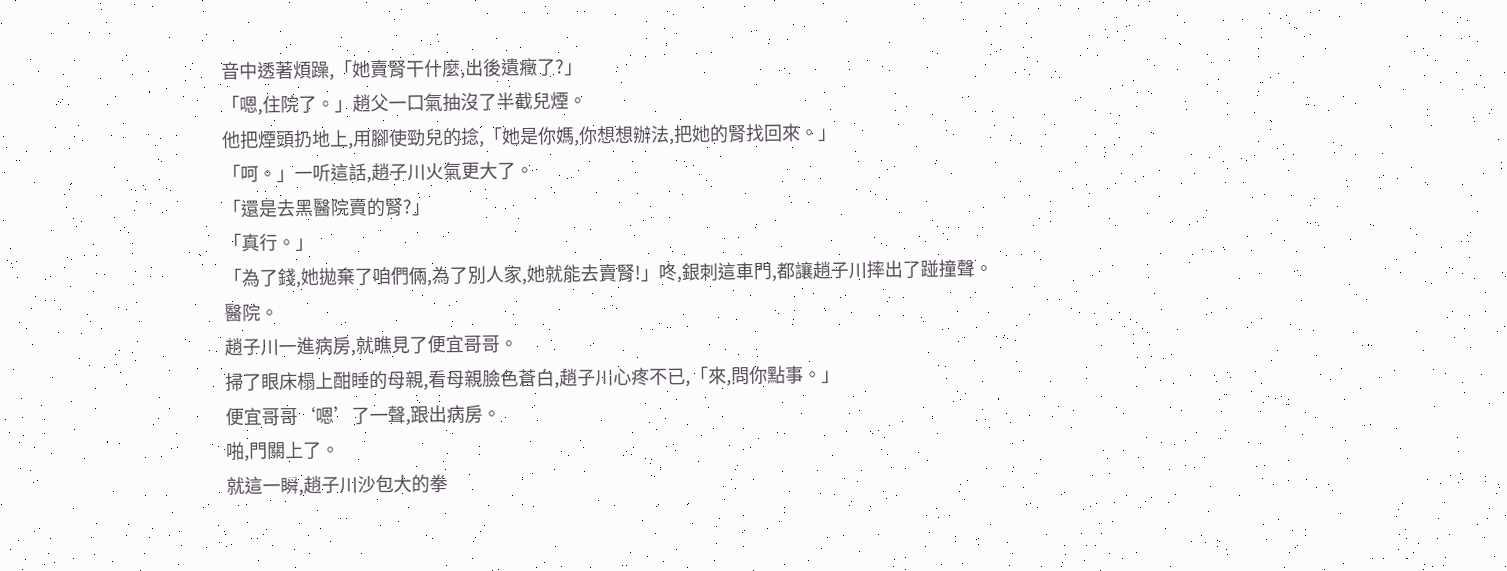音中透著煩躁,「她賣腎干什麼,出後遺癥了?」
「嗯,住院了。」趙父一口氣抽沒了半截兒煙。
他把煙頭扔地上,用腳使勁兒的捻,「她是你媽,你想想辦法,把她的腎找回來。」
「呵。」一听這話,趙子川火氣更大了。
「還是去黑醫院賣的腎?」
「真行。」
「為了錢,她拋棄了咱們倆,為了別人家,她就能去賣腎!」咚,銀刺這車門,都讓趙子川摔出了踫撞聲。
醫院。
趙子川一進病房,就瞧見了便宜哥哥。
掃了眼床榻上酣睡的母親,看母親臉色蒼白,趙子川心疼不已,「來,問你點事。」
便宜哥哥‘嗯’了一聲,跟出病房。
啪,門關上了。
就這一瞬,趙子川沙包大的拳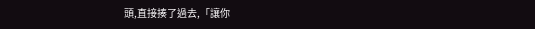頭,直接揍了過去,「讓你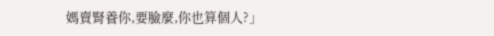媽賣腎養你,要臉麼,你也算個人?」